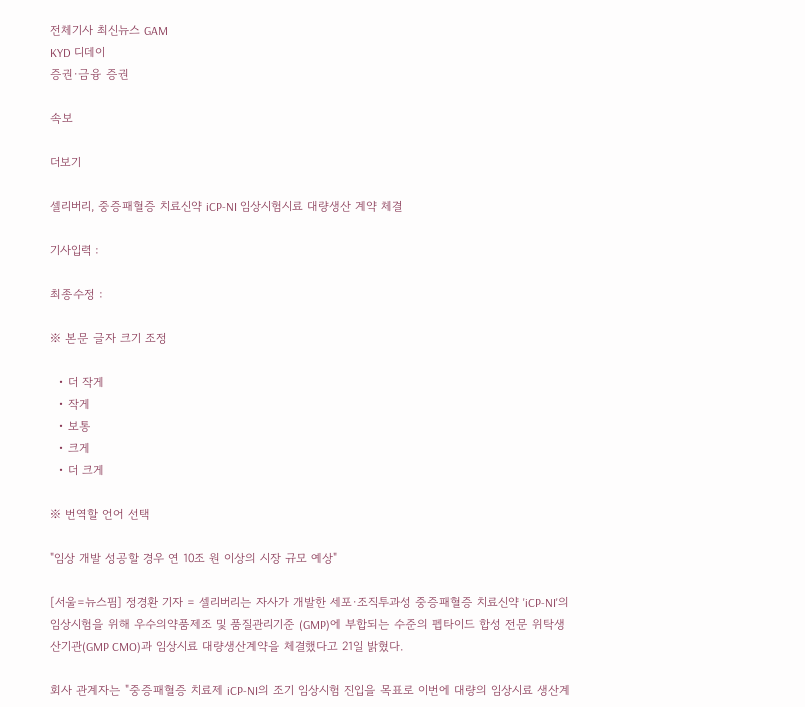전체기사 최신뉴스 GAM
KYD 디데이
증권·금융 증권

속보

더보기

셀리버리, 중증패혈증 치료신약 iCP-NI 임상시험시료 대량생산 계약 체결

기사입력 :

최종수정 :

※ 본문 글자 크기 조정

  • 더 작게
  • 작게
  • 보통
  • 크게
  • 더 크게

※ 번역할 언어 선택

"임상 개발 성공할 경우 연 10조 원 이상의 시장 규모 예상"

[서울=뉴스핌] 정경환 기자 = 셀리버리는 자사가 개발한 세포·조직투과성 중증패혈증 치료신약 'iCP-NI'의 임상시험을 위해 우수의약품제조 및 품질관리기준 (GMP)에 부합되는 수준의 펩타이드 합성 전문 위탁생산기관(GMP CMO)과 임상시료 대량생산계약을 체결했다고 21일 밝혔다.

회사 관계자는 "중증패혈증 치료제 iCP-NI의 조기 임상시험 진입을 목표로 이번에 대량의 임상시료 생산계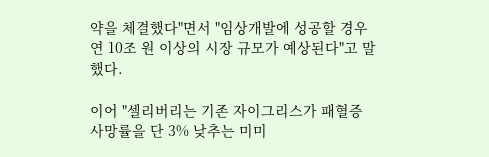약을 체결했다"면서 "임상개발에 성공할 경우 연 10조 원 이상의 시장 규모가 예상된다"고 말했다.

이어 "셀리버리는 기존 자이그리스가 패혈증 사망률을 단 3% 낮추는 미미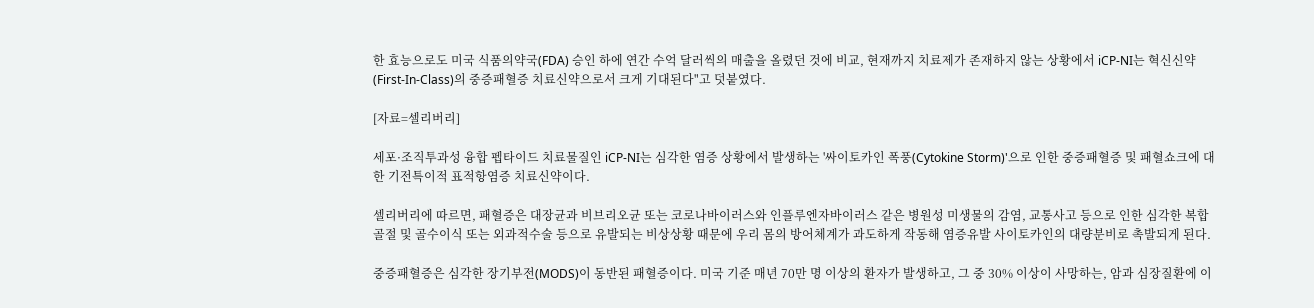한 효능으로도 미국 식품의약국(FDA) 승인 하에 연간 수억 달러씩의 매출을 올렸던 것에 비교, 현재까지 치료제가 존재하지 않는 상황에서 iCP-NI는 혁신신약(First-In-Class)의 중증패혈증 치료신약으로서 크게 기대된다"고 덧붙였다.

[자료=셀리버리]

세포·조직투과성 융합 펩타이드 치료물질인 iCP-NI는 심각한 염증 상황에서 발생하는 '싸이토카인 폭풍(Cytokine Storm)'으로 인한 중증패혈증 및 패혈쇼크에 대한 기전특이적 표적항염증 치료신약이다.

셀리버리에 따르면, 패혈증은 대장균과 비브리오균 또는 코로나바이러스와 인플루엔자바이러스 같은 병원성 미생물의 감염, 교통사고 등으로 인한 심각한 복합골절 및 골수이식 또는 외과적수술 등으로 유발되는 비상상황 때문에 우리 몸의 방어체계가 과도하게 작동해 염증유발 사이토카인의 대량분비로 촉발되게 된다.

중증패혈증은 심각한 장기부전(MODS)이 동반된 패혈증이다. 미국 기준 매년 70만 명 이상의 환자가 발생하고, 그 중 30% 이상이 사망하는, 암과 심장질환에 이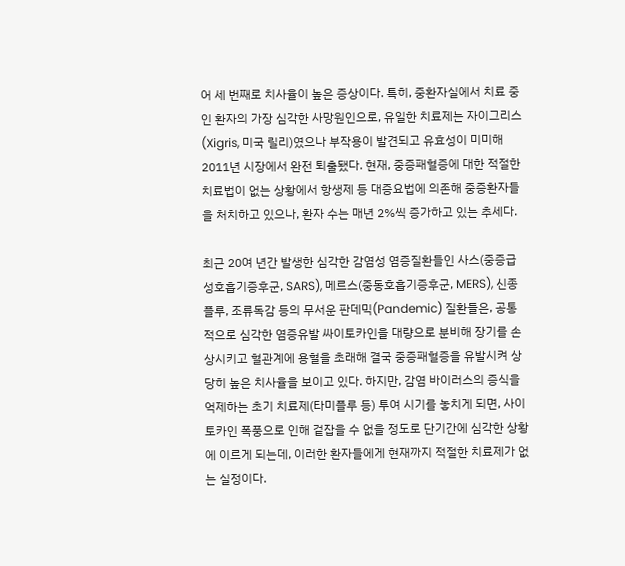어 세 번째로 치사율이 높은 증상이다. 특히, 중환자실에서 치료 중인 환자의 가장 심각한 사망원인으로, 유일한 치료제는 자이그리스(Xigris, 미국 릴리)였으나 부작용이 발견되고 유효성이 미미해 2011년 시장에서 완전 퇴출됐다. 현재, 중증패혈증에 대한 적절한 치료법이 없는 상황에서 항생제 등 대증요법에 의존해 중증환자들을 처치하고 있으나, 환자 수는 매년 2%씩 증가하고 있는 추세다.

최근 20여 년간 발생한 심각한 감염성 염증질환들인 사스(중증급성호흡기증후군, SARS), 메르스(중동호흡기증후군, MERS), 신종플루, 조류독감 등의 무서운 판데믹(Pandemic) 질환들은, 공통적으로 심각한 염증유발 싸이토카인을 대량으로 분비해 장기를 손상시키고 혈관계에 용혈을 초래해 결국 중증패혈증을 유발시켜 상당히 높은 치사율을 보이고 있다. 하지만, 감염 바이러스의 증식을 억제하는 초기 치료제(타미플루 등) 투여 시기를 놓치게 되면, 사이토카인 폭풍으로 인해 겉잡을 수 없을 정도로 단기간에 심각한 상황에 이르게 되는데, 이러한 환자들에게 현재까지 적절한 치료제가 없는 실정이다.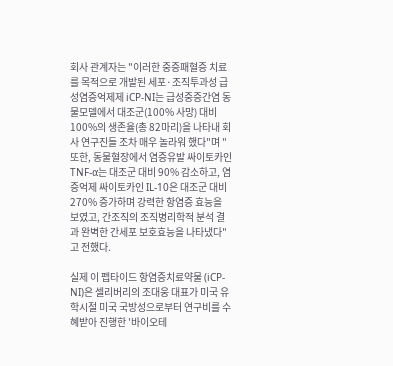회사 관계자는 "이러한 중증패혈증 치료를 목적으로 개발된 세포·조직투과성 급성염증억제제 iCP-NI는 급성중증간염 동물모델에서 대조군(100% 사망) 대비 100%의 생존율(총 82마리)을 나타내 회사 연구진들 조차 매우 놀라워 했다"며 "또한, 동물혈장에서 염증유발 싸이토카인 TNF-α는 대조군 대비 90% 감소하고, 염증억제 싸이토카인 IL-10은 대조군 대비 270% 증가하며 강력한 항염증 효능을 보였고, 간조직의 조직병리학적 분석 결과 완벽한 간세포 보호효능을 나타냈다"고 전했다.

실제 이 펩타이드 항염증치료약물 (iCP-NI)은 셀리버리의 조대웅 대표가 미국 유학시절 미국 국방성으로부터 연구비를 수혜받아 진행한 '바이오테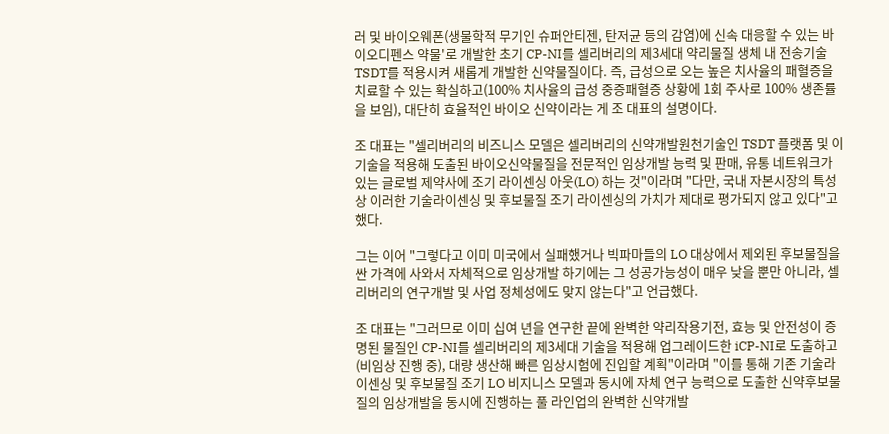러 및 바이오웨폰(생물학적 무기인 슈퍼안티젠, 탄저균 등의 감염)에 신속 대응할 수 있는 바이오디펜스 약물'로 개발한 초기 CP-NI를 셀리버리의 제3세대 약리물질 생체 내 전송기술 TSDT를 적용시켜 새롭게 개발한 신약물질이다. 즉, 급성으로 오는 높은 치사율의 패혈증을 치료할 수 있는 확실하고(100% 치사율의 급성 중증패혈증 상황에 1회 주사로 100% 생존률을 보임), 대단히 효율적인 바이오 신약이라는 게 조 대표의 설명이다.

조 대표는 "셀리버리의 비즈니스 모델은 셀리버리의 신약개발원천기술인 TSDT 플랫폼 및 이 기술을 적용해 도출된 바이오신약물질을 전문적인 임상개발 능력 및 판매, 유통 네트워크가 있는 글로벌 제약사에 조기 라이센싱 아웃(LO) 하는 것"이라며 "다만, 국내 자본시장의 특성상 이러한 기술라이센싱 및 후보물질 조기 라이센싱의 가치가 제대로 평가되지 않고 있다"고 했다.

그는 이어 "그렇다고 이미 미국에서 실패했거나 빅파마들의 LO 대상에서 제외된 후보물질을 싼 가격에 사와서 자체적으로 임상개발 하기에는 그 성공가능성이 매우 낮을 뿐만 아니라, 셀리버리의 연구개발 및 사업 정체성에도 맞지 않는다"고 언급했다.

조 대표는 "그러므로 이미 십여 년을 연구한 끝에 완벽한 약리작용기전, 효능 및 안전성이 증명된 물질인 CP-NI를 셀리버리의 제3세대 기술을 적용해 업그레이드한 iCP-NI로 도출하고(비임상 진행 중), 대량 생산해 빠른 임상시험에 진입할 계획"이라며 "이를 통해 기존 기술라이센싱 및 후보물질 조기 LO 비지니스 모델과 동시에 자체 연구 능력으로 도출한 신약후보물질의 임상개발을 동시에 진행하는 풀 라인업의 완벽한 신약개발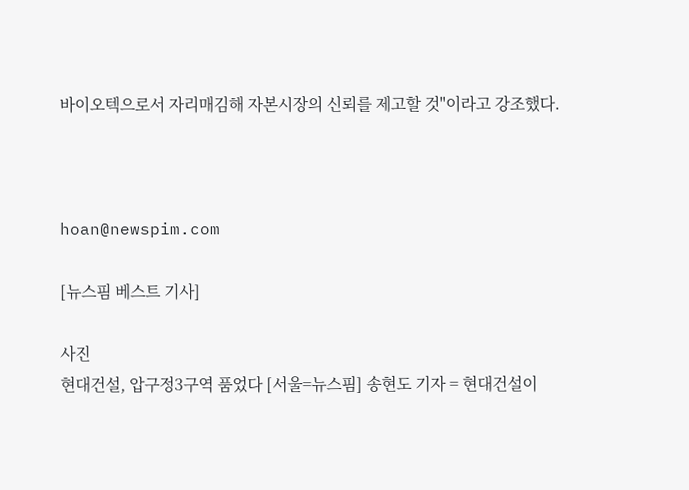바이오텍으로서 자리매김해 자본시장의 신뢰를 제고할 것"이라고 강조했다.



hoan@newspim.com

[뉴스핌 베스트 기사]

사진
현대건설, 압구정3구역 품었다 [서울=뉴스핌] 송현도 기자 = 현대건설이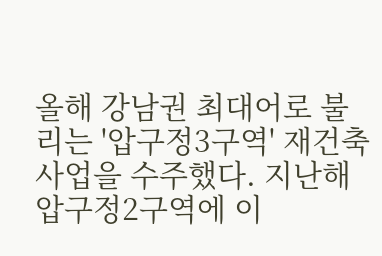올해 강남권 최대어로 불리는 '압구정3구역' 재건축 사업을 수주했다. 지난해 압구정2구역에 이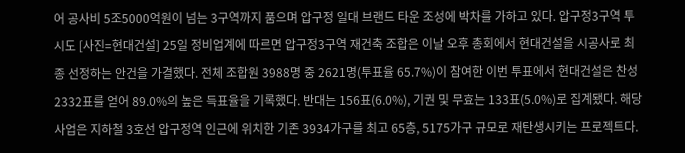어 공사비 5조5000억원이 넘는 3구역까지 품으며 압구정 일대 브랜드 타운 조성에 박차를 가하고 있다. 압구정3구역 투시도 [사진=현대건설] 25일 정비업계에 따르면 압구정3구역 재건축 조합은 이날 오후 총회에서 현대건설을 시공사로 최종 선정하는 안건을 가결했다. 전체 조합원 3988명 중 2621명(투표율 65.7%)이 참여한 이번 투표에서 현대건설은 찬성 2332표를 얻어 89.0%의 높은 득표율을 기록했다. 반대는 156표(6.0%), 기권 및 무효는 133표(5.0%)로 집계됐다. 해당 사업은 지하철 3호선 압구정역 인근에 위치한 기존 3934가구를 최고 65층, 5175가구 규모로 재탄생시키는 프로젝트다.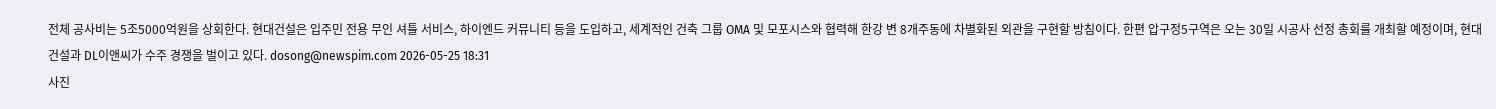전체 공사비는 5조5000억원을 상회한다. 현대건설은 입주민 전용 무인 셔틀 서비스, 하이엔드 커뮤니티 등을 도입하고, 세계적인 건축 그룹 OMA 및 모포시스와 협력해 한강 변 8개주동에 차별화된 외관을 구현할 방침이다. 한편 압구정5구역은 오는 30일 시공사 선정 총회를 개최할 예정이며, 현대건설과 DL이앤씨가 수주 경쟁을 벌이고 있다. dosong@newspim.com 2026-05-25 18:31
사진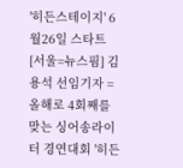'히든스테이지' 6월26일 스타트 [서울=뉴스핌] 김용석 선임기자 = 올해로 4회째를 맞는 싱어송라이터 경연대회 '히든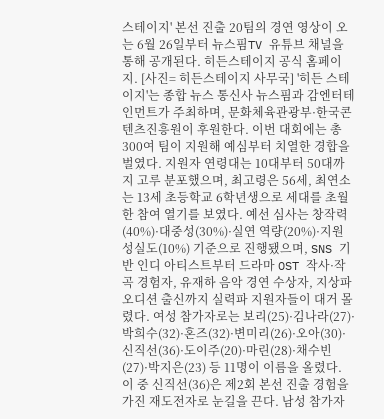스테이지' 본선 진출 20팀의 경연 영상이 오는 6월 26일부터 뉴스핌TV 유튜브 채널을 통해 공개된다. 히든스테이지 공식 홈페이지. [사진= 히든스테이지 사무국] '히든 스테이지'는 종합 뉴스 통신사 뉴스핌과 감엔터테인먼트가 주최하며, 문화체육관광부·한국콘텐츠진흥원이 후원한다. 이번 대회에는 총 300여 팀이 지원해 예심부터 치열한 경합을 벌였다. 지원자 연령대는 10대부터 50대까지 고루 분포했으며, 최고령은 56세, 최연소는 13세 초등학교 6학년생으로 세대를 초월한 참여 열기를 보였다. 예선 심사는 창작력(40%)·대중성(30%)·실연 역량(20%)·지원 성실도(10%) 기준으로 진행됐으며, SNS 기반 인디 아티스트부터 드라마 OST 작사·작곡 경험자, 유재하 음악 경연 수상자, 지상파 오디션 출신까지 실력파 지원자들이 대거 몰렸다. 여성 참가자로는 보리(25)·김나라(27)·박희수(32)·혼즈(32)·변미리(26)·오아(30)·신직선(36)·도이주(20)·마린(28)·채수빈(27)·박지은(23) 등 11명이 이름을 올렸다. 이 중 신직선(36)은 제2회 본선 진출 경험을 가진 재도전자로 눈길을 끈다. 남성 참가자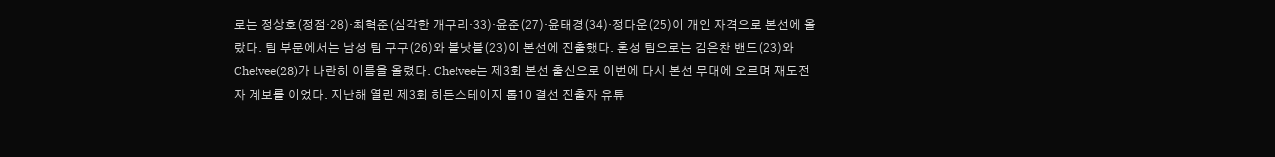로는 정상호(정점·28)·최혁준(심각한 개구리·33)·윤준(27)·윤태경(34)·정다운(25)이 개인 자격으로 본선에 올랐다. 팀 부문에서는 남성 팀 구구(26)와 블낫블(23)이 본선에 진출했다. 혼성 팀으로는 김은찬 밴드(23)와 Che!vee(28)가 나란히 이름을 올렸다. Che!vee는 제3회 본선 출신으로 이번에 다시 본선 무대에 오르며 재도전자 계보를 이었다. 지난해 열린 제3회 히든스테이지 톱10 결선 진출자 유튜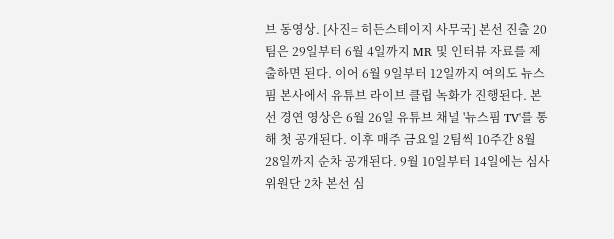브 동영상. [사진= 히든스테이지 사무국] 본선 진출 20팀은 29일부터 6월 4일까지 MR 및 인터뷰 자료를 제출하면 된다. 이어 6월 9일부터 12일까지 여의도 뉴스핌 본사에서 유튜브 라이브 클립 녹화가 진행된다. 본선 경연 영상은 6월 26일 유튜브 채널 '뉴스핌 TV'를 통해 첫 공개된다. 이후 매주 금요일 2팀씩 10주간 8월 28일까지 순차 공개된다. 9월 10일부터 14일에는 심사위원단 2차 본선 심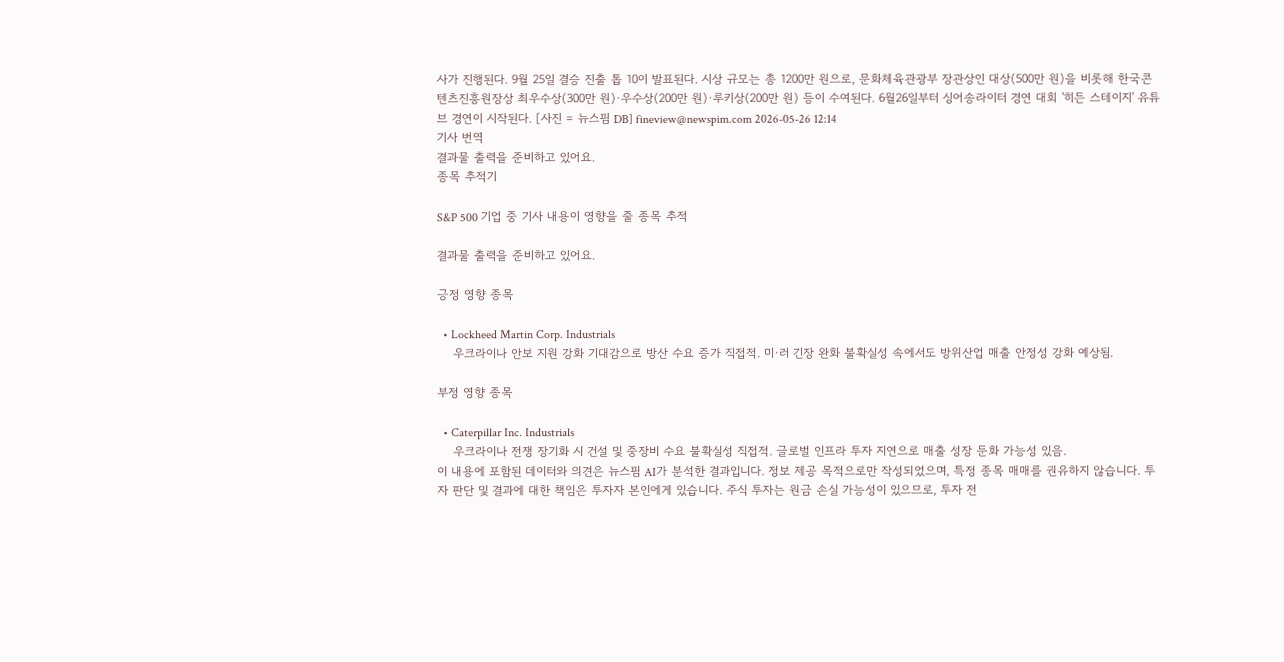사가 진행된다. 9월 25일 결승 진출 톱 10이 발표된다. 시상 규모는 총 1200만 원으로, 문화체육관광부 장관상인 대상(500만 원)을 비롯해 한국콘텐츠진흥원장상 최우수상(300만 원)·우수상(200만 원)·루키상(200만 원) 등이 수여된다. 6월26일부터 싱어송라이터 경연 대회 '히든 스테이지' 유튜브 경연이 시작된다. [사진 = 뉴스핌 DB] fineview@newspim.com 2026-05-26 12:14
기사 번역
결과물 출력을 준비하고 있어요.
종목 추적기

S&P 500 기업 중 기사 내용이 영향을 줄 종목 추적

결과물 출력을 준비하고 있어요.

긍정 영향 종목

  • Lockheed Martin Corp. Industrials
    우크라이나 안보 지원 강화 기대감으로 방산 수요 증가 직접적. 미·러 긴장 완화 불확실성 속에서도 방위산업 매출 안정성 강화 예상됨.

부정 영향 종목

  • Caterpillar Inc. Industrials
    우크라이나 전쟁 장기화 시 건설 및 중장비 수요 불확실성 직접적. 글로벌 인프라 투자 지연으로 매출 성장 둔화 가능성 있음.
이 내용에 포함된 데이터와 의견은 뉴스핌 AI가 분석한 결과입니다. 정보 제공 목적으로만 작성되었으며, 특정 종목 매매를 권유하지 않습니다. 투자 판단 및 결과에 대한 책임은 투자자 본인에게 있습니다. 주식 투자는 원금 손실 가능성이 있으므로, 투자 전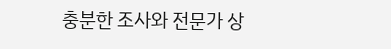충분한 조사와 전문가 상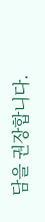담을 권장합니다.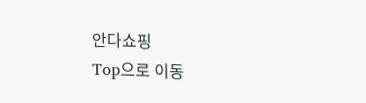안다쇼핑
Top으로 이동